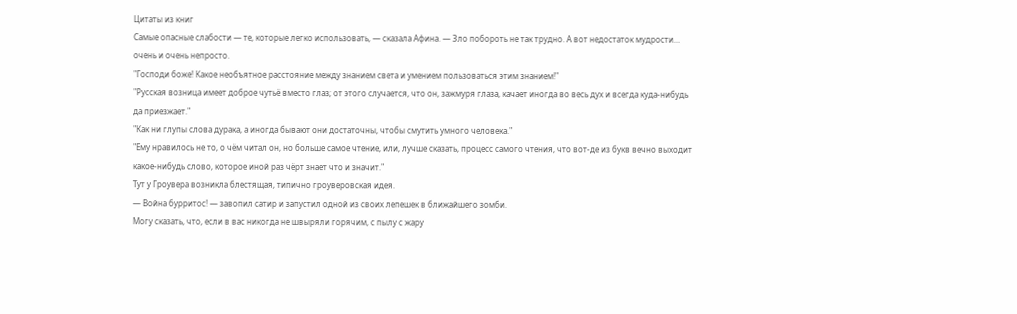Цитаты из книг
Самые опасные слабости — те, которые легко использовать, — сказала Афина. — Зло побороть не так трудно. А вот недостаток мудрости… очень и очень непросто.
"Господи боже! Какое необъятное расстояние между знанием света и умением пользоваться этим знанием!"
"Русская возница имеет доброе чутьё вместо глаз; от этого случается, что он, зажмуря глаза, качает иногда во весь дух и всегда куда-нибудь да приезжает."
"Как ни глупы слова дурака, а иногда бывают они достаточны, чтобы смутить умного человека."
"Ему нравилось не то, о чём читал он, но больше самое чтение, или, лучше сказать, процесс самого чтения, что вот-де из букв вечно выходит какое-нибудь слово, которое иной раз чёрт знает что и значит."
Тут у Гроувера возникла блестящая, типично гроуверовская идея.
— Война бурритос! — завопил сатир и запустил одной из своих лепешек в ближайшего зомби.
Могу сказать, что, если в вас никогда не швыряли горячим, с пылу с жару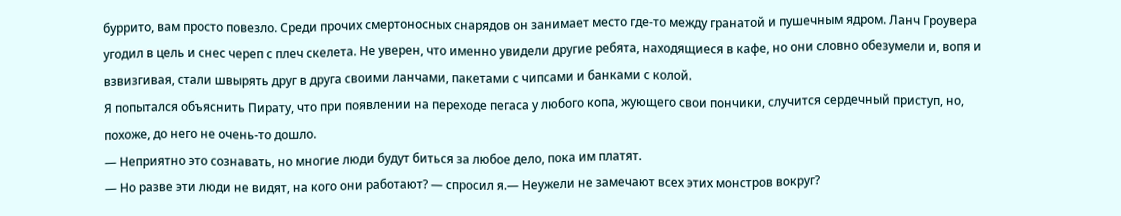буррито, вам просто повезло. Среди прочих смертоносных снарядов он занимает место где-то между гранатой и пушечным ядром. Ланч Гроувера угодил в цель и снес череп с плеч скелета. Не уверен, что именно увидели другие ребята, находящиеся в кафе, но они словно обезумели и, вопя и взвизгивая, стали швырять друг в друга своими ланчами, пакетами с чипсами и банками с колой.
Я попытался объяснить Пирату, что при появлении на переходе пегаса у любого копа, жующего свои пончики, случится сердечный приступ, но, похоже, до него не очень-то дошло.
— Неприятно это сознавать, но многие люди будут биться за любое дело, пока им платят.
— Но разве эти люди не видят, на кого они работают? — спросил я.— Неужели не замечают всех этих монстров вокруг?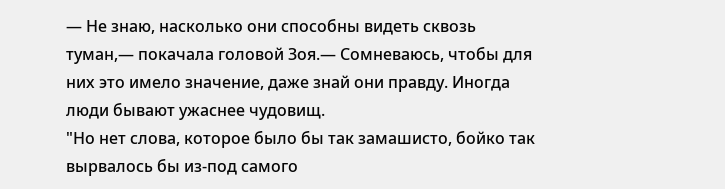— Не знаю, насколько они способны видеть сквозь туман,— покачала головой Зоя.— Сомневаюсь, чтобы для них это имело значение, даже знай они правду. Иногда люди бывают ужаснее чудовищ.
"Но нет слова, которое было бы так замашисто, бойко так вырвалось бы из-под самого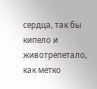сердца, так бы кипело и животрепетало, как метко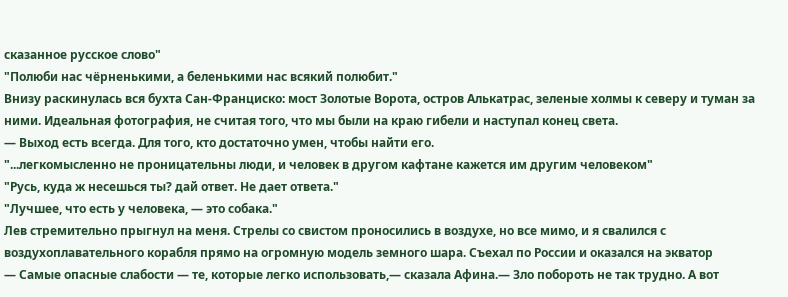сказанное русское слово"
"Полюби нас чёрненькими, а беленькими нас всякий полюбит."
Внизу раскинулась вся бухта Сан-Франциско: мост Золотые Ворота, остров Алькатрас, зеленые холмы к северу и туман за ними. Идеальная фотография, не считая того, что мы были на краю гибели и наступал конец света.
— Выход есть всегда. Для того, кто достаточно умен, чтобы найти его.
"...легкомысленно не проницательны люди, и человек в другом кафтане кажется им другим человеком"
"Русь, куда ж несешься ты? дай ответ. Не дает ответа."
"Лучшее, что есть у человека, — это собака."
Лев стремительно прыгнул на меня. Стрелы со свистом проносились в воздухе, но все мимо, и я свалился с воздухоплавательного корабля прямо на огромную модель земного шара. Съехал по России и оказался на экватор
— Самые опасные слабости — те, которые легко использовать,— сказала Афина.— Зло побороть не так трудно. А вот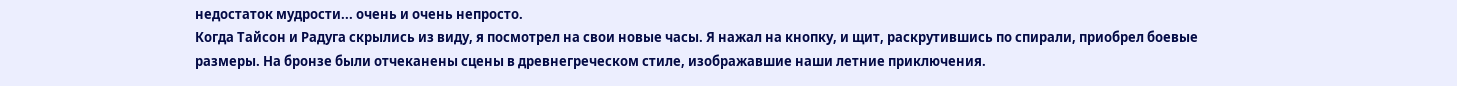недостаток мудрости... очень и очень непросто.
Когда Тайсон и Радуга скрылись из виду, я посмотрел на свои новые часы. Я нажал на кнопку, и щит, раскрутившись по спирали, приобрел боевые размеры. На бронзе были отчеканены сцены в древнегреческом стиле, изображавшие наши летние приключения.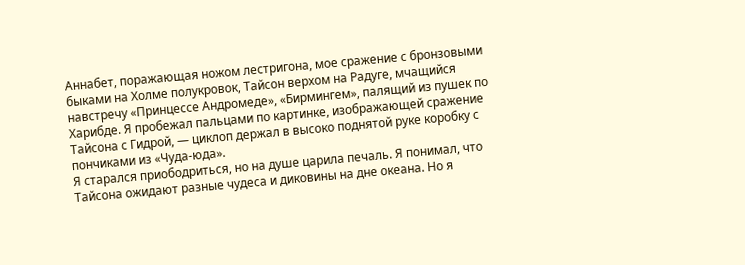Аннабет, поражающая ножом лестригона, мое сражение с бронзовыми быками на Холме полукровок, Тайсон верхом на Радуге, мчащийся навстречу «Принцессе Андромеде», «Бирмингем», палящий из пушек по Харибде. Я пробежал пальцами по картинке, изображающей сражение Тайсона с Гидрой, — циклоп держал в высоко поднятой руке коробку с пончиками из «Чуда-юда».
Я старался приободриться, но на душе царила печаль. Я понимал, что Тайсона ожидают разные чудеса и диковины на дне океана. Но я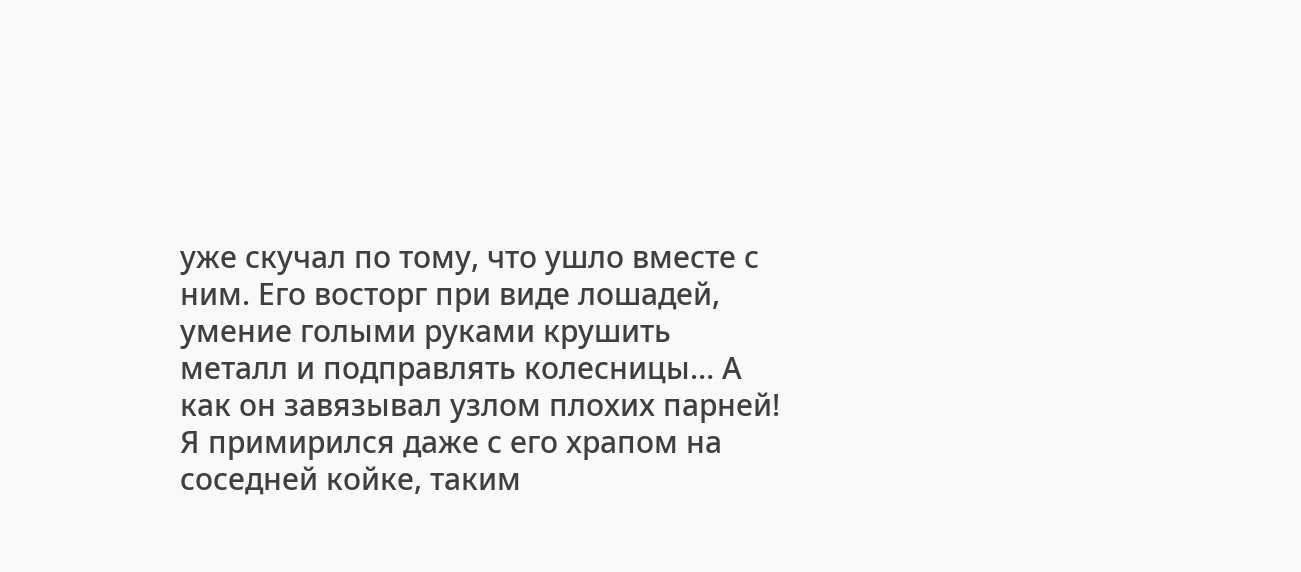уже скучал по тому, что ушло вместе с ним. Его восторг при виде лошадей, умение голыми руками крушить металл и подправлять колесницы… А как он завязывал узлом плохих парней! Я примирился даже с его храпом на соседней койке, таким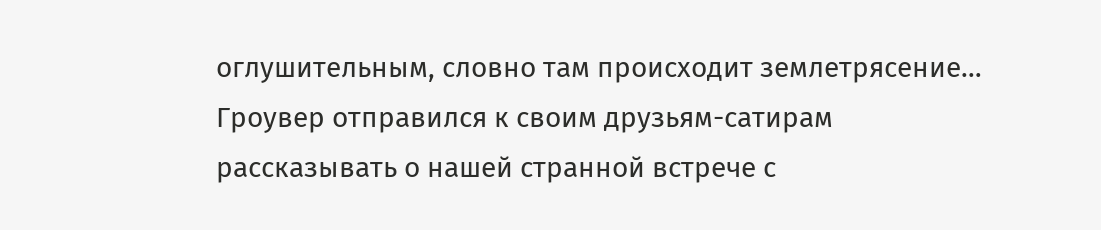оглушительным, словно там происходит землетрясение…
Гроувер отправился к своим друзьям-сатирам рассказывать о нашей странной встрече с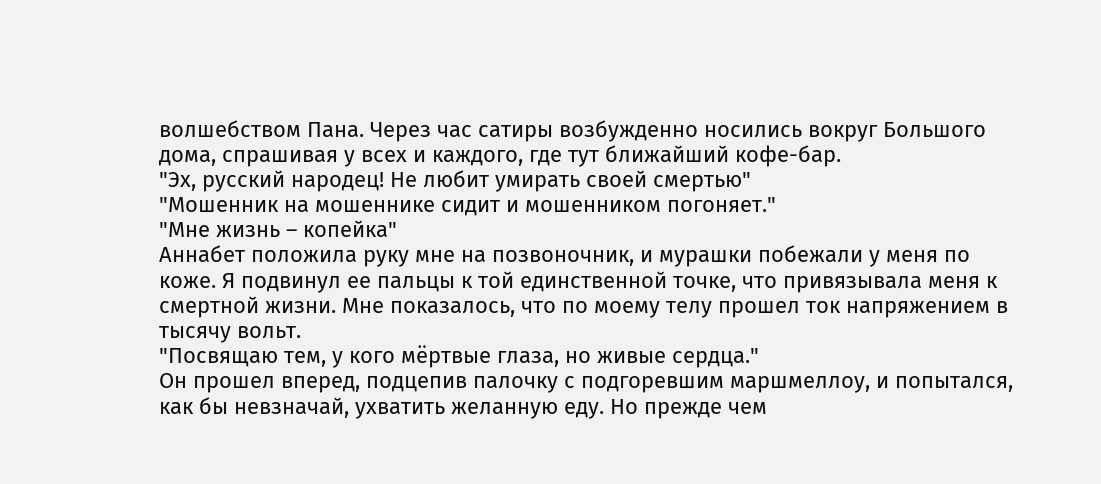волшебством Пана. Через час сатиры возбужденно носились вокруг Большого дома, спрашивая у всех и каждого, где тут ближайший кофе-бар.
"Эх, русский народец! Не любит умирать своей смертью"
"Мошенник на мошеннике сидит и мошенником погоняет."
"Мне жизнь – копейка"
Аннабет положила руку мне на позвоночник, и мурашки побежали у меня по коже. Я подвинул ее пальцы к той единственной точке, что привязывала меня к смертной жизни. Мне показалось, что по моему телу прошел ток напряжением в тысячу вольт.
"Посвящаю тем, у кого мёртвые глаза, но живые сердца."
Он прошел вперед, подцепив палочку с подгоревшим маршмеллоу, и попытался, как бы невзначай, ухватить желанную еду. Но прежде чем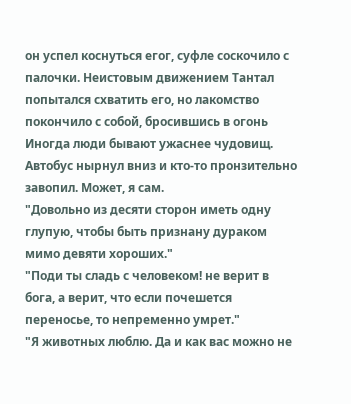он успел коснуться егог, суфле соскочило с палочки. Неистовым движением Тантал попытался схватить его, но лакомство покончило с собой, бросившись в огонь
Иногда люди бывают ужаснее чудовищ.
Автобус нырнул вниз и кто-то пронзительно завопил. Может, я сам.
"Довольно из десяти сторон иметь одну глупую, чтобы быть признану дураком мимо девяти хороших."
"Поди ты сладь с человеком! не верит в бога, а верит, что если почешется переносье, то непременно умрет."
"Я животных люблю. Да и как вас можно не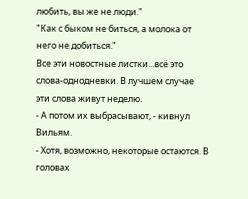любить, вы же не люди."
"Как с быком не биться, а молока от него не добиться."
Все эти новостные листки...всё это слова-однодневки. В лучшем случае эти слова живут неделю.
- А потом их выбрасывают, - кивнул Вильям.
- Хотя, возможно, некоторые остаются. В головах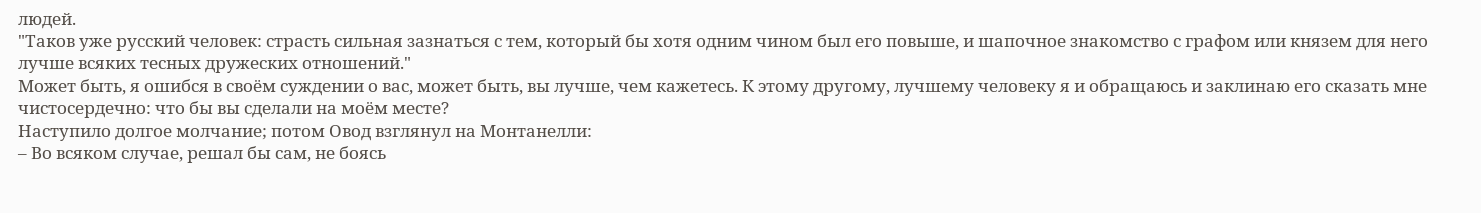людей.
"Таков уже русский человек: страсть сильная зазнаться с тем, который бы хотя одним чином был его повыше, и шапочное знакомство с графом или князем для него лучше всяких тесных дружеских отношений."
Может быть, я ошибся в своём суждении о вас, может быть, вы лучше, чем кажетесь. К этому другому, лучшему человеку я и обращаюсь и заклинаю его сказать мне чистосердечно: что бы вы сделали на моём месте?
Наступило долгое молчание; потом Овод взглянул на Монтанелли:
– Во всяком случае, решал бы сам, не боясь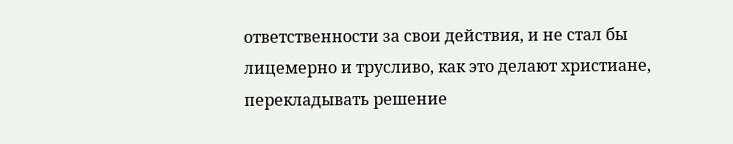ответственности за свои действия, и не стал бы лицемерно и трусливо, как это делают христиане, перекладывать решение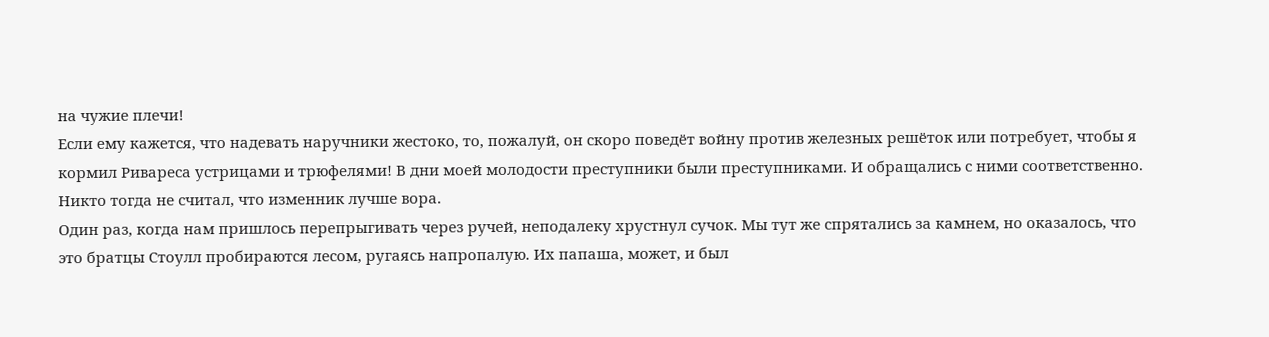на чужие плечи!
Если ему кажется, что надевать наручники жестоко, то, пожалуй, он скоро поведёт войну против железных решёток или потребует, чтобы я кормил Ривареса устрицами и трюфелями! В дни моей молодости преступники были преступниками. И обращались с ними соответственно. Никто тогда не считал, что изменник лучше вора.
Один раз, когда нам пришлось перепрыгивать через ручей, неподалеку хрустнул сучок. Мы тут же спрятались за камнем, но оказалось, что это братцы Стоулл пробираются лесом, ругаясь напропалую. Их папаша, может, и был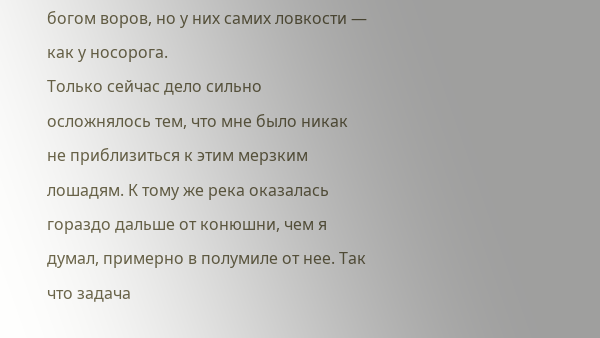богом воров, но у них самих ловкости — как у носорога.
Только сейчас дело сильно осложнялось тем, что мне было никак не приблизиться к этим мерзким лошадям. К тому же река оказалась гораздо дальше от конюшни, чем я думал, примерно в полумиле от нее. Так что задача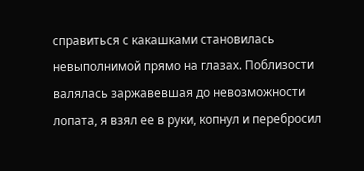справиться с какашками становилась невыполнимой прямо на глазах. Поблизости валялась заржавевшая до невозможности лопата, я взял ее в руки, копнул и перебросил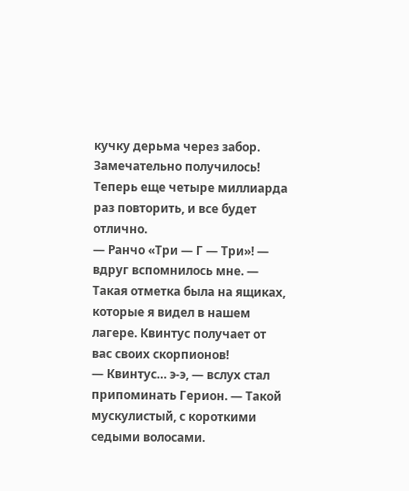кучку дерьма через забор. Замечательно получилось! Теперь еще четыре миллиарда раз повторить, и все будет отлично.
— Ранчо «Три — Г — Три»! — вдруг вспомнилось мне. — Такая отметка была на ящиках, которые я видел в нашем лагере. Квинтус получает от вас своих скорпионов!
— Квинтус… э-э, — вслух стал припоминать Герион. — Такой мускулистый, с короткими седыми волосами.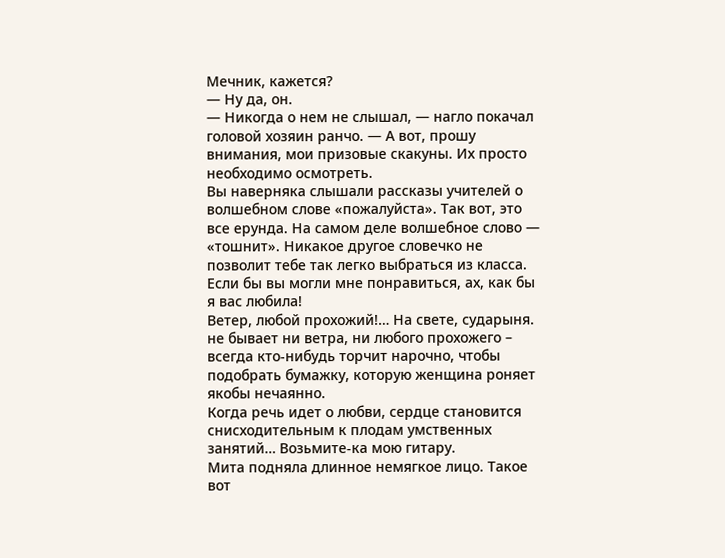Мечник, кажется?
— Ну да, он.
— Никогда о нем не слышал, — нагло покачал головой хозяин ранчо. — А вот, прошу внимания, мои призовые скакуны. Их просто необходимо осмотреть.
Вы наверняка слышали рассказы учителей о волшебном слове «пожалуйста». Так вот, это все ерунда. На самом деле волшебное слово — «тошнит». Никакое другое словечко не позволит тебе так легко выбраться из класса.
Если бы вы могли мне понравиться, ах, как бы я вас любила!
Ветер, любой прохожий!… На свете, сударыня. не бывает ни ветра, ни любого прохожего – всегда кто-нибудь торчит нарочно, чтобы подобрать бумажку, которую женщина роняет якобы нечаянно.
Когда речь идет о любви, сердце становится снисходительным к плодам умственных занятий… Возьмите-ка мою гитару.
Мита подняла длинное немягкое лицо. Такое вот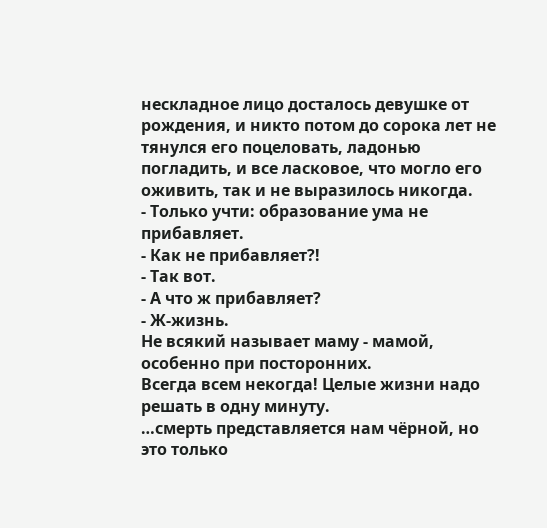нескладное лицо досталось девушке от рождения, и никто потом до сорока лет не тянулся его поцеловать, ладонью погладить, и все ласковое, что могло его оживить, так и не выразилось никогда.
- Только учти: образование ума не прибавляет.
- Как не прибавляет?!
- Так вот.
- А что ж прибавляет?
- Ж-жизнь.
Не всякий называет маму - мамой, особенно при посторонних.
Всегда всем некогда! Целые жизни надо решать в одну минуту.
…смерть представляется нам чёрной, но это только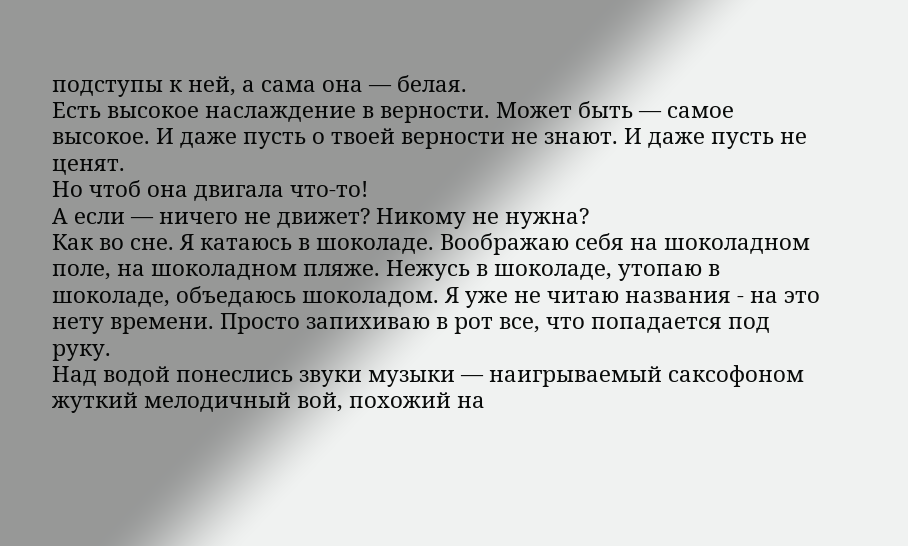подступы к ней, а сама она — белая.
Есть высокое наслаждение в верности. Может быть — самое высокое. И даже пусть о твоей верности не знают. И даже пусть не ценят.
Но чтоб она двигала что-то!
А если — ничего не движет? Никому не нужна?
Как во сне. Я катаюсь в шоколаде. Воображаю себя на шоколадном поле, на шоколадном пляже. Нежусь в шоколаде, утопаю в шоколаде, объедаюсь шоколадом. Я уже не читаю названия - на это нету времени. Просто запихиваю в рот все, что попадается под руку.
Над водой понеслись звуки музыки — наигрываемый саксофоном жуткий мелодичный вой, похожий на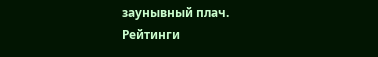заунывный плач.
Рейтинги